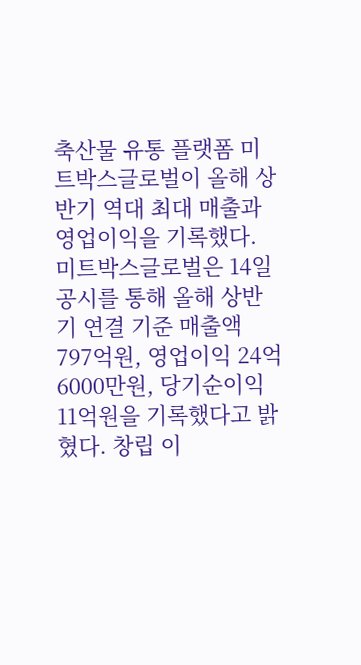축산물 유통 플랫폼 미트박스글로벌이 올해 상반기 역대 최대 매출과 영업이익을 기록했다.
미트박스글로벌은 14일 공시를 통해 올해 상반기 연결 기준 매출액 797억원, 영업이익 24억6000만원, 당기순이익 11억원을 기록했다고 밝혔다. 창립 이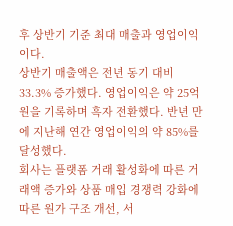후 상반기 기준 최대 매출과 영업이익이다.
상반기 매출액은 전년 동기 대비 33.3% 증가했다. 영업이익은 약 25억원을 기록하며 흑자 전환했다. 반년 만에 지난해 연간 영업이익의 약 85%를 달성했다.
회사는 플랫폼 거래 활성화에 따른 거래액 증가와 상품 매입 경쟁력 강화에 따른 원가 구조 개선, 서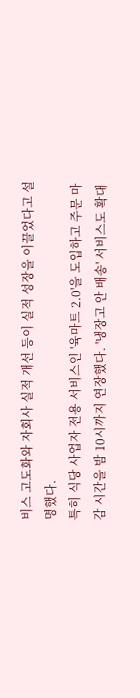비스 고도화와 자회사 실적 개선 등이 실적 성장을 이끌었다고 설명했다.
특히 식당 사업자 전용 서비스인 '육마트 2.0'을 도입하고 주문 마감 시간을 밤 10시까지 연장했다. '냉장고 안 배송' 서비스도 확대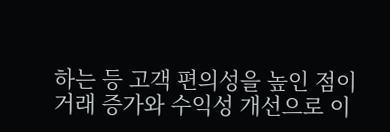하는 등 고객 편의성을 높인 점이 거래 증가와 수익성 개선으로 이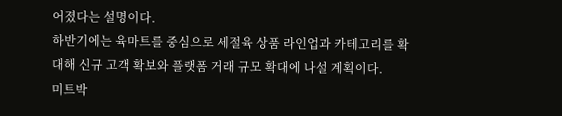어졌다는 설명이다.
하반기에는 육마트를 중심으로 세절육 상품 라인업과 카테고리를 확대해 신규 고객 확보와 플랫폼 거래 규모 확대에 나설 계획이다.
미트박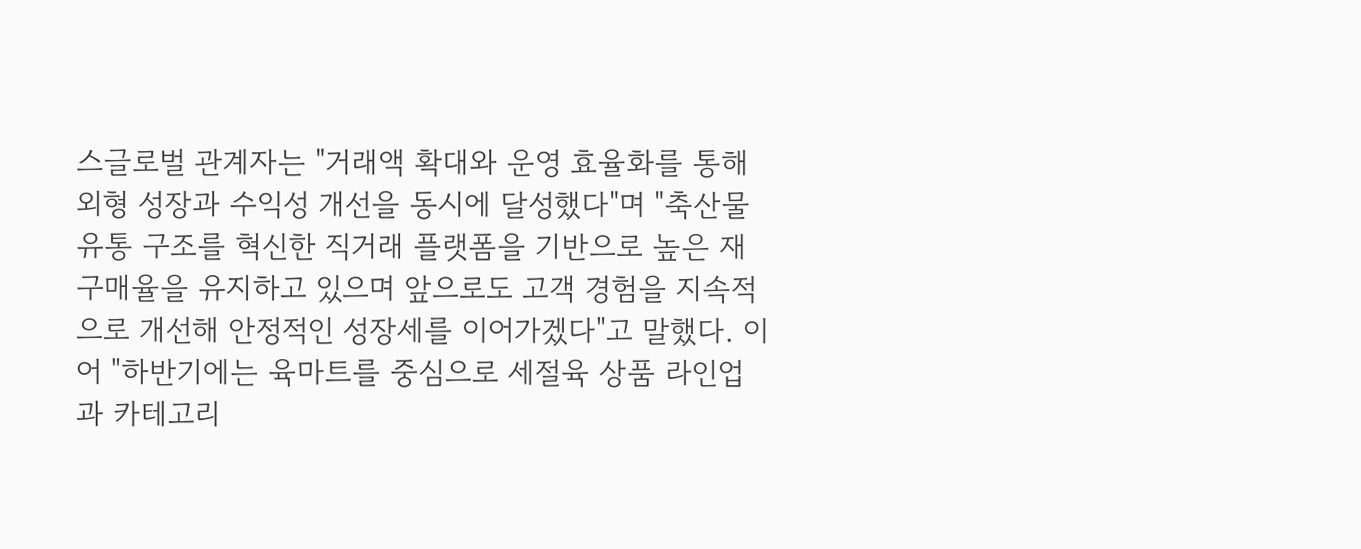스글로벌 관계자는 "거래액 확대와 운영 효율화를 통해 외형 성장과 수익성 개선을 동시에 달성했다"며 "축산물 유통 구조를 혁신한 직거래 플랫폼을 기반으로 높은 재구매율을 유지하고 있으며 앞으로도 고객 경험을 지속적으로 개선해 안정적인 성장세를 이어가겠다"고 말했다. 이어 "하반기에는 육마트를 중심으로 세절육 상품 라인업과 카테고리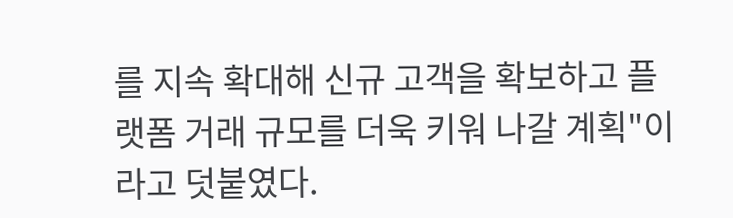를 지속 확대해 신규 고객을 확보하고 플랫폼 거래 규모를 더욱 키워 나갈 계획"이라고 덧붙였다.